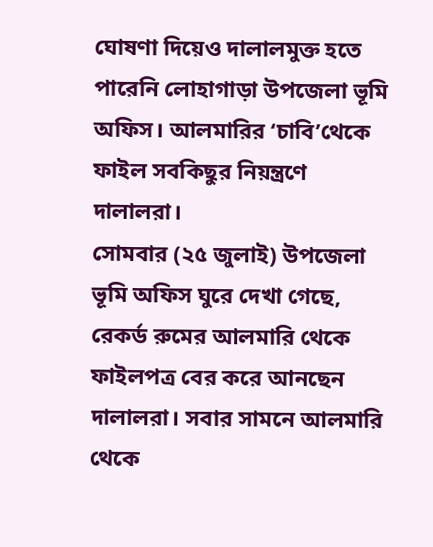ঘোষণা দিয়েও দালালমুক্ত হতে পারেনি লোহাগাড়া উপজেলা ভূমি অফিস। আলমারির ‘চাবি’থেকে ফাইল সবকিছুর নিয়ন্ত্রণে দালালরা।
সোমবার (২৫ জুলাই) উপজেলা ভূমি অফিস ঘুরে দেখা গেছে, রেকর্ড রুমের আলমারি থেকে ফাইলপত্র বের করে আনছেন দালালরা। সবার সামনে আলমারি থেকে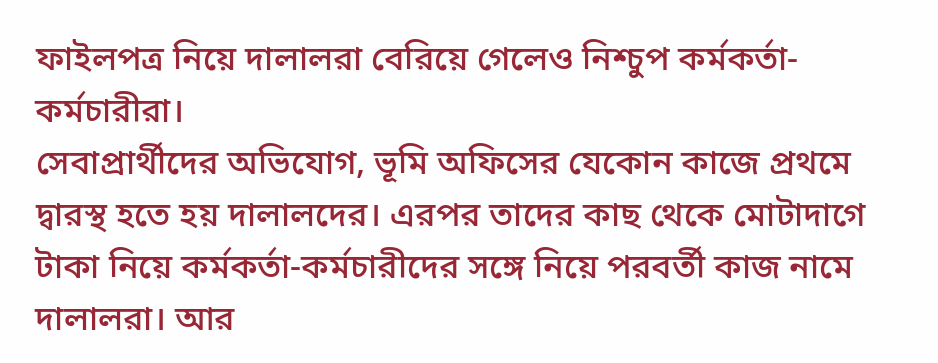ফাইলপত্র নিয়ে দালালরা বেরিয়ে গেলেও নিশ্চুপ কর্মকর্তা-কর্মচারীরা।
সেবাপ্রার্থীদের অভিযোগ, ভূমি অফিসের যেকোন কাজে প্রথমে দ্বারস্থ হতে হয় দালালদের। এরপর তাদের কাছ থেকে মোটাদাগে টাকা নিয়ে কর্মকর্তা-কর্মচারীদের সঙ্গে নিয়ে পরবর্তী কাজ নামে দালালরা। আর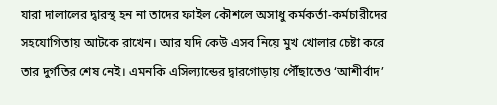যারা দালালের দ্বারস্থ হন না তাদের ফাইল কৌশলে অসাধু কর্মকর্তা-কর্মচারীদের সহযোগিতায় আটকে রাখেন। আর যদি কেউ এসব নিয়ে মুখ খোলার চেষ্টা করে তার দুর্গতির শেষ নেই। এমনকি এসিল্যান্ডের দ্বারগোড়ায় পৌঁছাতেও ‘আশীর্বাদ’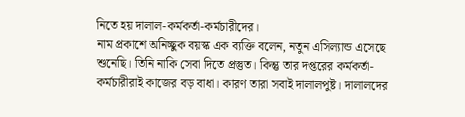নিতে হয় দালাল-কর্মকর্তা-কর্মচারীদের।
নাম প্রকাশে অনিচ্ছুক বয়স্ক এক ব্যক্তি বলেন, নতুন এসিল্যান্ড এসেছে শুনেছি। তিনি নাকি সেবা দিতে প্রস্তুত। কিন্তু তার দপ্তরের কর্মকর্তা-কর্মচারীরাই কাজের বড় বাধা। কারণ তারা সবাই দালালপুষ্ট। দালালদের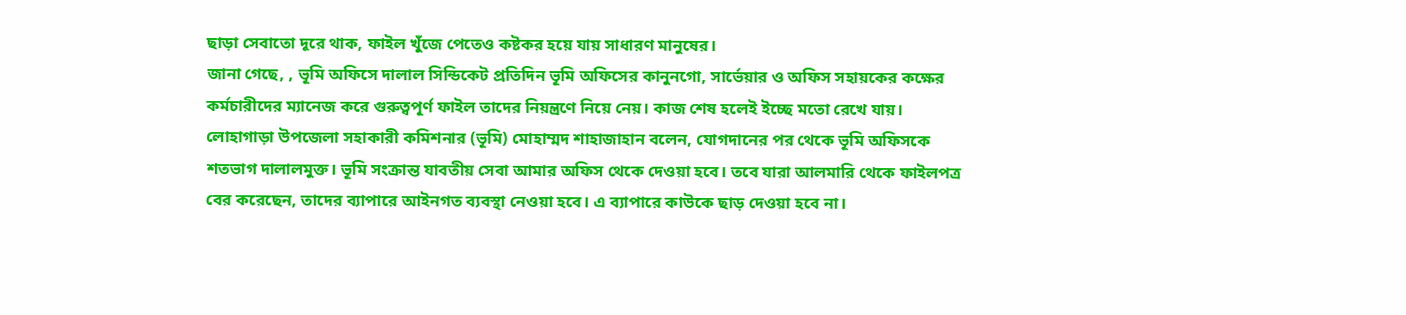ছাড়া সেবাতো দূরে থাক, ফাইল খুঁজে পেতেও কষ্টকর হয়ে যায় সাধারণ মানুষের।
জানা গেছে, , ভূমি অফিসে দালাল সিন্ডিকেট প্রতিদিন ভূমি অফিসের কানুনগো, সার্ভেয়ার ও অফিস সহায়কের কক্ষের কর্মচারীদের ম্যানেজ করে গুরুত্বপূর্ণ ফাইল তাদের নিয়ন্ত্রণে নিয়ে নেয়। কাজ শেষ হলেই ইচ্ছে মতো রেখে যায়।
লোহাগাড়া উপজেলা সহাকারী কমিশনার (ভূমি) মোহাম্মদ শাহাজাহান বলেন, যোগদানের পর থেকে ভূমি অফিসকে শতভাগ দালালমুক্ত। ভূমি সংক্রান্ত যাবতীয় সেবা আমার অফিস থেকে দেওয়া হবে। তবে যারা আলমারি থেকে ফাইলপত্র বের করেছেন, তাদের ব্যাপারে আইনগত ব্যবস্থা নেওয়া হবে। এ ব্যাপারে কাউকে ছাড় দেওয়া হবে না।